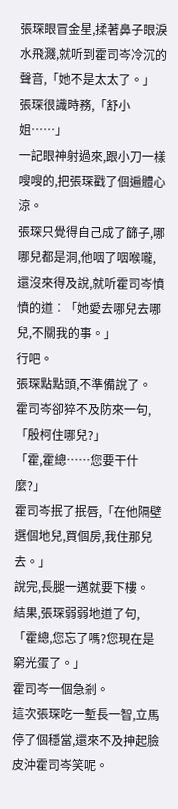張琛眼冒金星,揉著鼻子眼淚水飛濺,就听到霍司岑冷沉的聲音,「她不是太太了。」
張琛很識時務,「舒小姐……」
一記眼神射過來,跟小刀一樣嗖嗖的,把張琛戳了個遍體心涼。
張琛只覺得自己成了篩子,哪哪兒都是洞,他咽了咽喉嚨,還沒來得及說,就听霍司岑憤憤的道︰「她愛去哪兒去哪兒,不關我的事。」
行吧。
張琛點點頭,不準備說了。
霍司岑卻猝不及防來一句,「殷柯住哪兒?」
「霍,霍總……您要干什麼?」
霍司岑抿了抿唇,「在他隔壁選個地兒,買個房,我住那兒去。」
說完,長腿一邁就要下樓。
結果,張琛弱弱地道了句,「霍總,您忘了嗎?您現在是窮光蛋了。」
霍司岑一個急剎。
這次張琛吃一塹長一智,立馬停了個穩當,還來不及抻起臉皮沖霍司岑笑呢。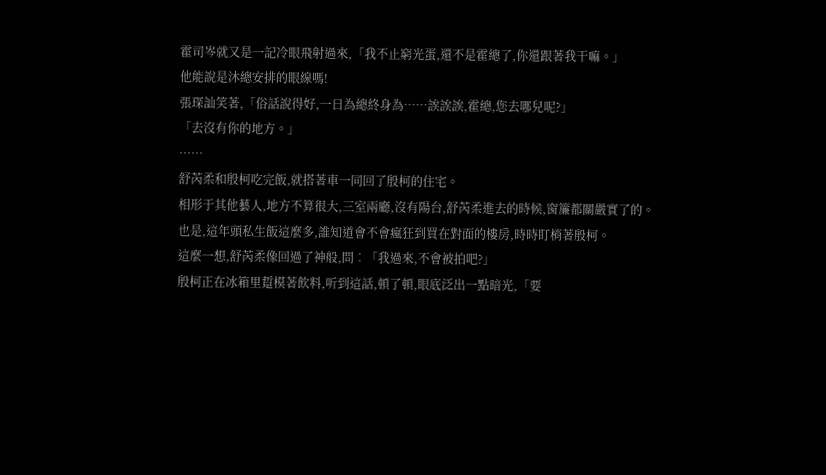霍司岑就又是一記冷眼飛射過來,「我不止窮光蛋,還不是霍總了,你還跟著我干嘛。」
他能說是沐總安排的眼線嗎!
張琛訕笑著,「俗話說得好,一日為總終身為……誒誒誒,霍總,您去哪兒呢?」
「去沒有你的地方。」
……
舒芮柔和殷柯吃完飯,就搭著車一同回了殷柯的住宅。
相形于其他藝人,地方不算很大,三室兩廳,沒有陽台,舒芮柔進去的時候,窗簾都關嚴實了的。
也是,這年頭私生飯這麼多,誰知道會不會瘋狂到買在對面的樓房,時時盯梢著殷柯。
這麼一想,舒芮柔像回過了神般,問︰「我過來,不會被拍吧?」
殷柯正在冰箱里踅模著飲料,听到這話,頓了頓,眼底泛出一點暗光,「要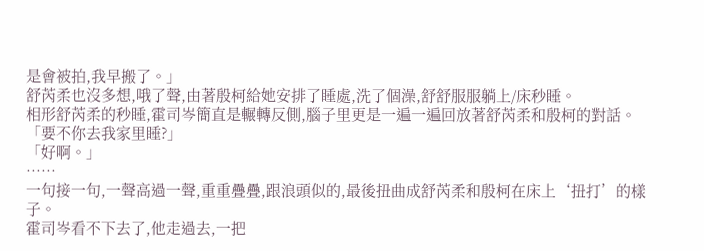是會被拍,我早搬了。」
舒芮柔也沒多想,哦了聲,由著殷柯給她安排了睡處,洗了個澡,舒舒服服躺上/床秒睡。
相形舒芮柔的秒睡,霍司岑簡直是輾轉反側,腦子里更是一遍一遍回放著舒芮柔和殷柯的對話。
「要不你去我家里睡?」
「好啊。」
……
一句接一句,一聲高過一聲,重重疊疊,跟浪頭似的,最後扭曲成舒芮柔和殷柯在床上‘扭打’的樣子。
霍司岑看不下去了,他走過去,一把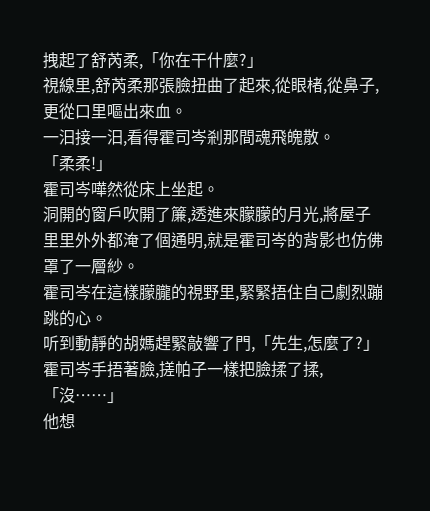拽起了舒芮柔,「你在干什麼?」
視線里,舒芮柔那張臉扭曲了起來,從眼楮,從鼻子,更從口里嘔出來血。
一汩接一汩,看得霍司岑剎那間魂飛魄散。
「柔柔!」
霍司岑嘩然從床上坐起。
洞開的窗戶吹開了簾,透進來朦朦的月光,將屋子里里外外都淹了個通明,就是霍司岑的背影也仿佛罩了一層紗。
霍司岑在這樣朦朧的視野里,緊緊捂住自己劇烈蹦跳的心。
听到動靜的胡媽趕緊敲響了門,「先生,怎麼了?」
霍司岑手捂著臉,搓帕子一樣把臉揉了揉,「沒……」
他想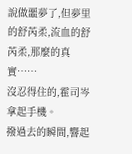說做噩夢了,但夢里的舒芮柔,流血的舒芮柔,那麼的真實……
沒忍得住的,霍司岑拿起手機。
撥過去的瞬間,響起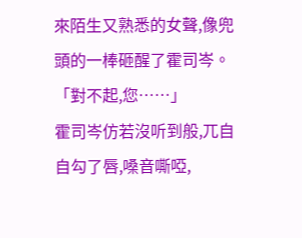來陌生又熟悉的女聲,像兜頭的一棒砸醒了霍司岑。
「對不起,您……」
霍司岑仿若沒听到般,兀自自勾了唇,嗓音嘶啞,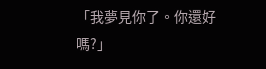「我夢見你了。你還好嗎?」